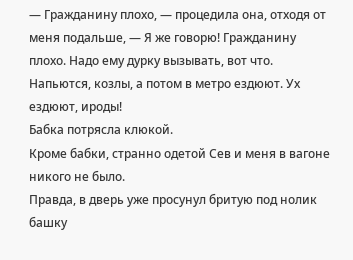— Гражданину плохо, — процедила она, отходя от меня подальше, — Я же говорю! Гражданину плохо. Надо ему дурку вызывать, вот что. Напьются, козлы, а потом в метро ездюют. Ух ездюют, ироды!
Бабка потрясла клюкой.
Кроме бабки, странно одетой Сев и меня в вагоне никого не было.
Правда, в дверь уже просунул бритую под нолик башку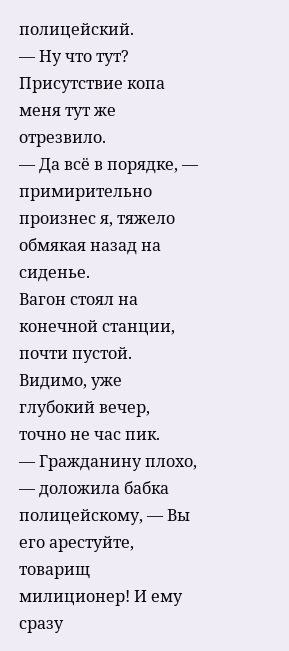полицейский.
— Ну что тут?
Присутствие копа меня тут же отрезвило.
— Да всё в порядке, — примирительно произнес я, тяжело обмякая назад на сиденье.
Вагон стоял на конечной станции, почти пустой. Видимо, уже глубокий вечер, точно не час пик.
— Гражданину плохо, — доложила бабка полицейскому, — Вы его арестуйте, товарищ милиционер! И ему сразу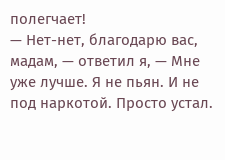полегчает!
— Нет-нет, благодарю вас, мадам, — ответил я, — Мне уже лучше. Я не пьян. И не под наркотой. Просто устал.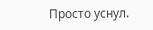Просто уснул.